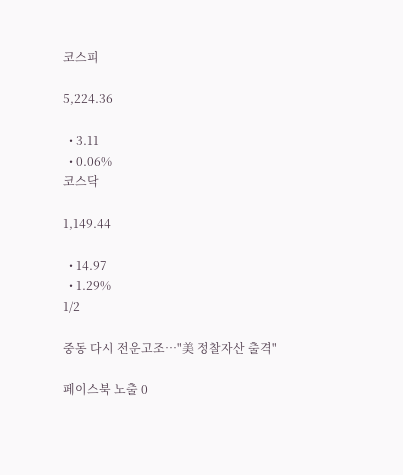코스피

5,224.36

  • 3.11
  • 0.06%
코스닥

1,149.44

  • 14.97
  • 1.29%
1/2

중동 다시 전운고조…"美 정찰자산 출격"

페이스북 노출 0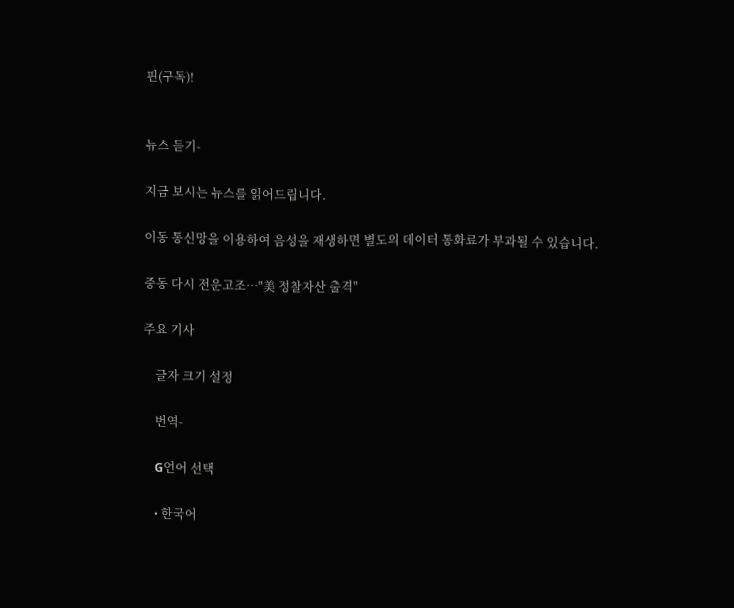핀(구독)!


뉴스 듣기-

지금 보시는 뉴스를 읽어드립니다.

이동 통신망을 이용하여 음성을 재생하면 별도의 데이터 통화료가 부과될 수 있습니다.

중동 다시 전운고조…"美 정찰자산 출격"

주요 기사

    글자 크기 설정

    번역-

    G언어 선택

    • 한국어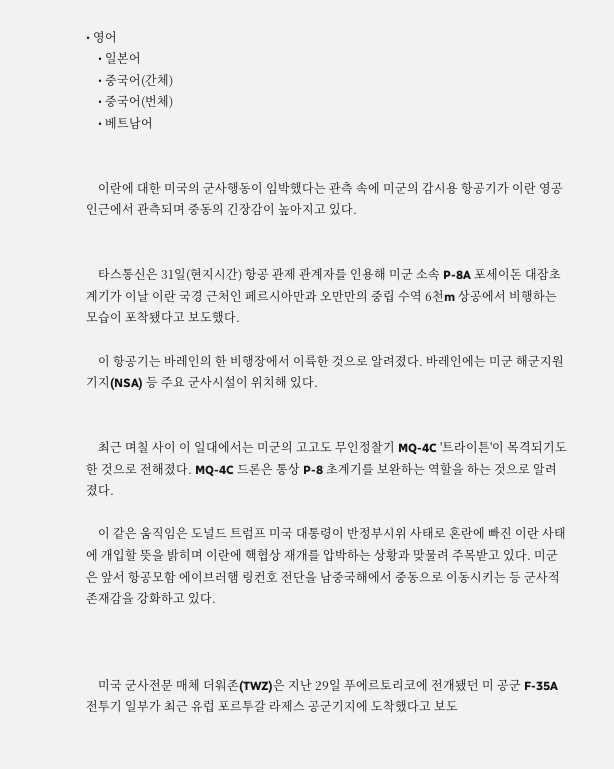• 영어
    • 일본어
    • 중국어(간체)
    • 중국어(번체)
    • 베트남어


    이란에 대한 미국의 군사행동이 임박했다는 관측 속에 미군의 감시용 항공기가 이란 영공 인근에서 관측되며 중동의 긴장감이 높아지고 있다.


    타스통신은 31일(현지시간) 항공 관제 관계자를 인용해 미군 소속 P-8A 포세이돈 대잠초계기가 이날 이란 국경 근처인 페르시아만과 오만만의 중립 수역 6천m 상공에서 비행하는 모습이 포착됐다고 보도했다.

    이 항공기는 바레인의 한 비행장에서 이륙한 것으로 알려졌다. 바레인에는 미군 해군지원기지(NSA) 등 주요 군사시설이 위치해 있다.


    최근 며칠 사이 이 일대에서는 미군의 고고도 무인정찰기 MQ-4C '트라이튼'이 목격되기도 한 것으로 전해졌다. MQ-4C 드론은 통상 P-8 초계기를 보완하는 역할을 하는 것으로 알려졌다.

    이 같은 움직임은 도널드 트럼프 미국 대통령이 반정부시위 사태로 혼란에 빠진 이란 사태에 개입할 뜻을 밝히며 이란에 핵협상 재개를 압박하는 상황과 맞물려 주목받고 있다. 미군은 앞서 항공모함 에이브러햄 링컨호 전단을 남중국해에서 중동으로 이동시키는 등 군사적 존재감을 강화하고 있다.



    미국 군사전문 매체 더워존(TWZ)은 지난 29일 푸에르토리코에 전개됐던 미 공군 F-35A 전투기 일부가 최근 유럽 포르투갈 라제스 공군기지에 도착했다고 보도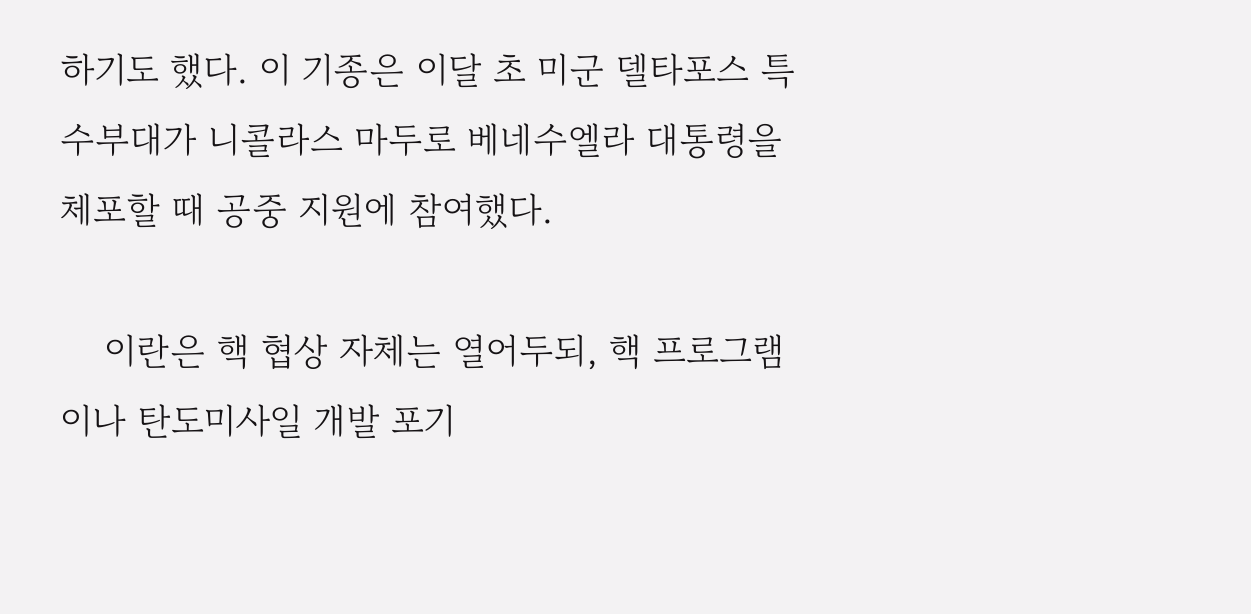하기도 했다. 이 기종은 이달 초 미군 델타포스 특수부대가 니콜라스 마두로 베네수엘라 대통령을 체포할 때 공중 지원에 참여했다.

    이란은 핵 협상 자체는 열어두되, 핵 프로그램이나 탄도미사일 개발 포기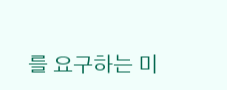를 요구하는 미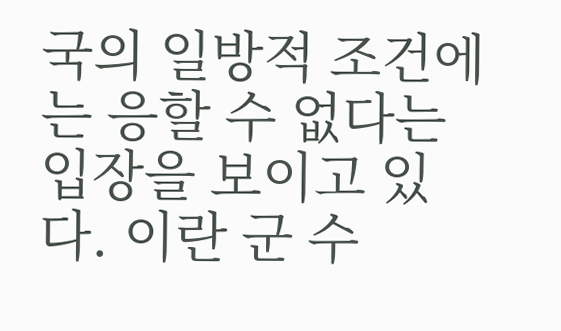국의 일방적 조건에는 응할 수 없다는 입장을 보이고 있다. 이란 군 수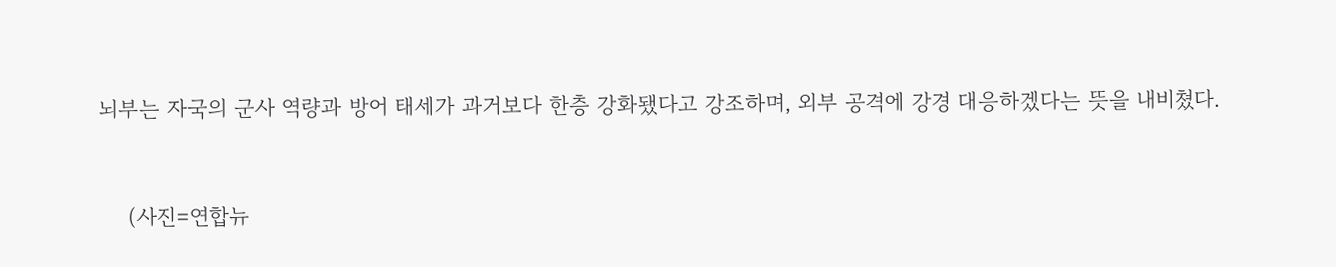뇌부는 자국의 군사 역량과 방어 태세가 과거보다 한층 강화됐다고 강조하며, 외부 공격에 강경 대응하겠다는 뜻을 내비쳤다.


    (사진=연합뉴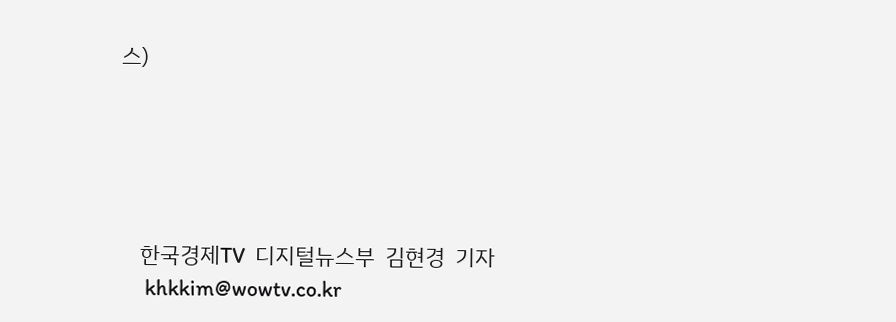스)





    한국경제TV  디지털뉴스부  김현경  기자
     khkkim@wowtv.co.kr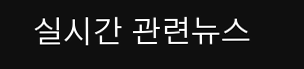실시간 관련뉴스